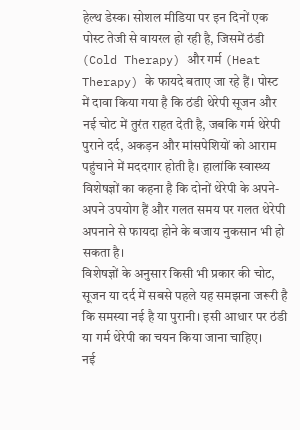हेल्थ डेस्क। सोशल मीडिया पर इन दिनों एक पोस्ट तेजी से वायरल हो रही है, जिसमें ठंडी (Cold Therapy) और गर्म (Heat Therapy) के फायदे बताए जा रहे हैं। पोस्ट में दावा किया गया है कि ठंडी थेरेपी सूजन और नई चोट में तुरंत राहत देती है, जबकि गर्म थेरेपी पुराने दर्द, अकड़न और मांसपेशियों को आराम पहुंचाने में मददगार होती है। हालांकि स्वास्थ्य विशेषज्ञों का कहना है कि दोनों थेरेपी के अपने-अपने उपयोग हैं और गलत समय पर गलत थेरेपी अपनाने से फायदा होने के बजाय नुकसान भी हो सकता है।
विशेषज्ञों के अनुसार किसी भी प्रकार की चोट, सूजन या दर्द में सबसे पहले यह समझना जरूरी है कि समस्या नई है या पुरानी। इसी आधार पर ठंडी या गर्म थेरेपी का चयन किया जाना चाहिए।
नई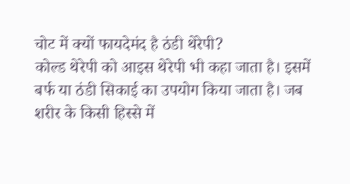चोट में क्यों फायदेमंद है ठंडी थेरेपी?
कोल्ड थेरेपी को आइस थेरेपी भी कहा जाता है। इसमें बर्फ या ठंडी सिकाई का उपयोग किया जाता है। जब शरीर के किसी हिस्से में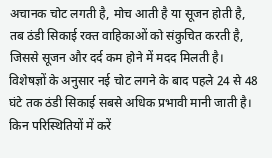अचानक चोट लगती है, मोच आती है या सूजन होती है, तब ठंडी सिकाई रक्त वाहिकाओं को संकुचित करती है, जिससे सूजन और दर्द कम होने में मदद मिलती है।
विशेषज्ञों के अनुसार नई चोट लगने के बाद पहले 24 से 48 घंटे तक ठंडी सिकाई सबसे अधिक प्रभावी मानी जाती है।
किन परिस्थितियों में करें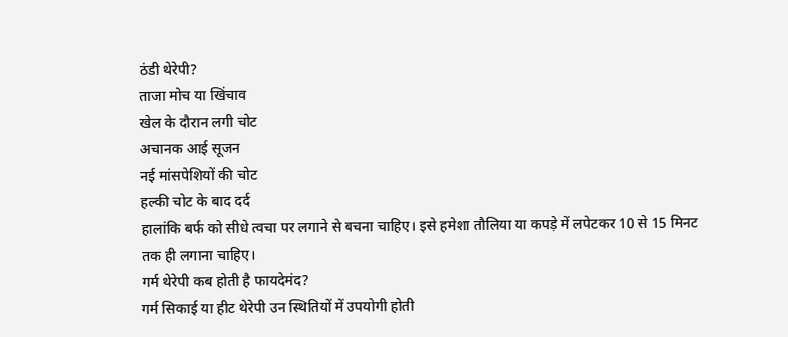ठंडी थेरेपी?
ताजा मोच या खिंचाव
खेल के दौरान लगी चोट
अचानक आई सूजन
नई मांसपेशियों की चोट
हल्की चोट के बाद दर्द
हालांकि बर्फ को सीधे त्वचा पर लगाने से बचना चाहिए। इसे हमेशा तौलिया या कपड़े में लपेटकर 10 से 15 मिनट तक ही लगाना चाहिए।
गर्म थेरेपी कब होती है फायदेमंद?
गर्म सिकाई या हीट थेरेपी उन स्थितियों में उपयोगी होती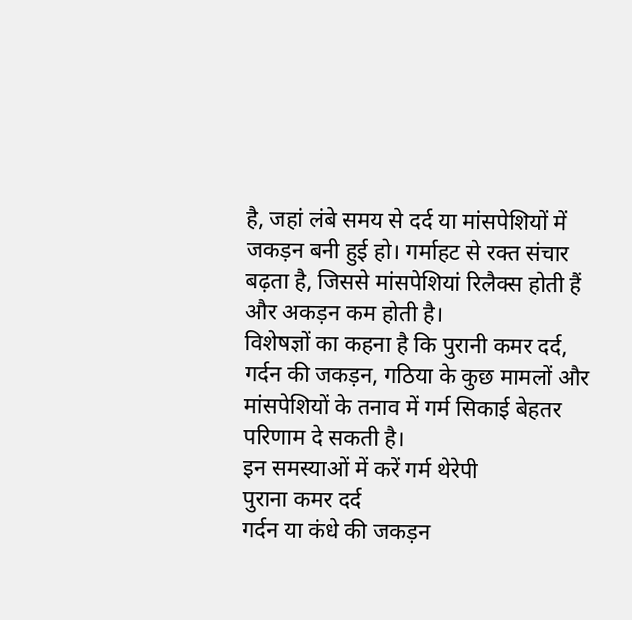है, जहां लंबे समय से दर्द या मांसपेशियों में जकड़न बनी हुई हो। गर्माहट से रक्त संचार बढ़ता है, जिससे मांसपेशियां रिलैक्स होती हैं और अकड़न कम होती है।
विशेषज्ञों का कहना है कि पुरानी कमर दर्द, गर्दन की जकड़न, गठिया के कुछ मामलों और मांसपेशियों के तनाव में गर्म सिकाई बेहतर परिणाम दे सकती है।
इन समस्याओं में करें गर्म थेरेपी
पुराना कमर दर्द
गर्दन या कंधे की जकड़न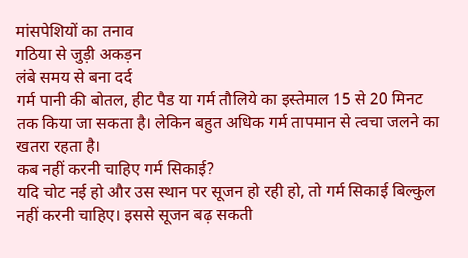मांसपेशियों का तनाव
गठिया से जुड़ी अकड़न
लंबे समय से बना दर्द
गर्म पानी की बोतल, हीट पैड या गर्म तौलिये का इस्तेमाल 15 से 20 मिनट तक किया जा सकता है। लेकिन बहुत अधिक गर्म तापमान से त्वचा जलने का खतरा रहता है।
कब नहीं करनी चाहिए गर्म सिकाई?
यदि चोट नई हो और उस स्थान पर सूजन हो रही हो, तो गर्म सिकाई बिल्कुल नहीं करनी चाहिए। इससे सूजन बढ़ सकती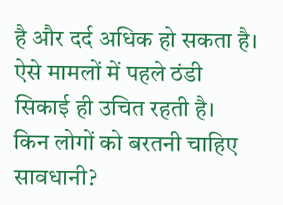है और दर्द अधिक हो सकता है। ऐसे मामलों में पहले ठंडी सिकाई ही उचित रहती है।
किन लोगों को बरतनी चाहिए सावधानी?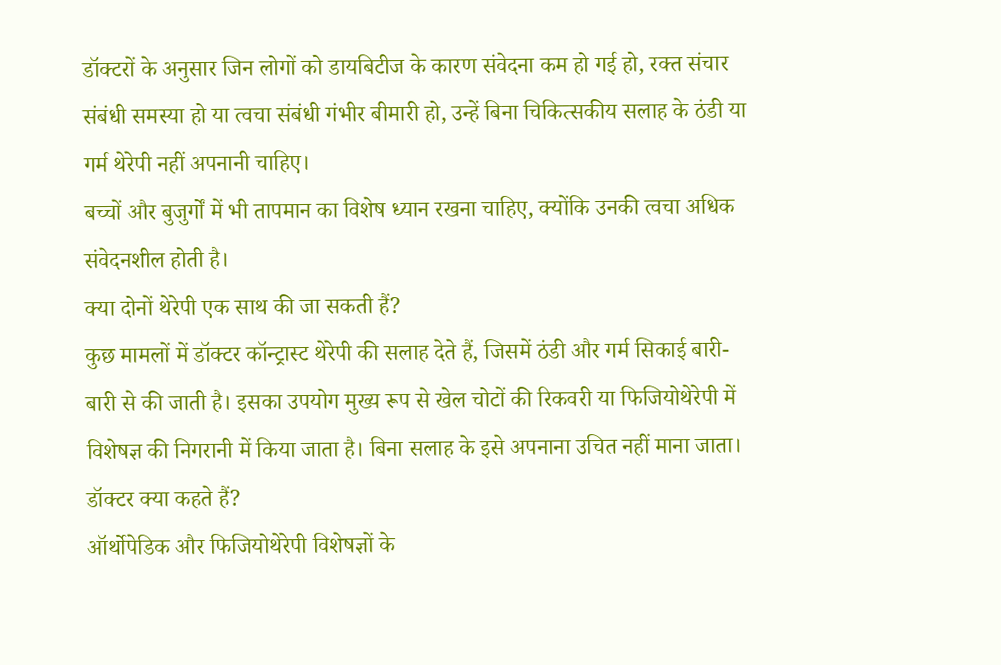डॉक्टरों के अनुसार जिन लोगों को डायबिटीज के कारण संवेदना कम हो गई हो, रक्त संचार संबंधी समस्या हो या त्वचा संबंधी गंभीर बीमारी हो, उन्हें बिना चिकित्सकीय सलाह के ठंडी या गर्म थेरेपी नहीं अपनानी चाहिए।
बच्चों और बुजुर्गों में भी तापमान का विशेष ध्यान रखना चाहिए, क्योंकि उनकी त्वचा अधिक संवेदनशील होती है।
क्या दोनों थेरेपी एक साथ की जा सकती हैं?
कुछ मामलों में डॉक्टर कॉन्ट्रास्ट थेरेपी की सलाह देते हैं, जिसमें ठंडी और गर्म सिकाई बारी-बारी से की जाती है। इसका उपयोग मुख्य रूप से खेल चोटों की रिकवरी या फिजियोथेरेपी में विशेषज्ञ की निगरानी में किया जाता है। बिना सलाह के इसे अपनाना उचित नहीं माना जाता।
डॉक्टर क्या कहते हैं?
ऑर्थोपेडिक और फिजियोथेरेपी विशेषज्ञों के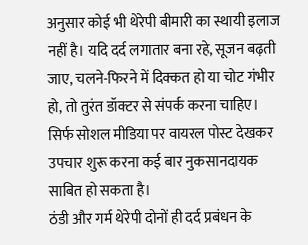अनुसार कोई भी थेरेपी बीमारी का स्थायी इलाज नहीं है। यदि दर्द लगातार बना रहे, सूजन बढ़ती जाए, चलने-फिरने में दिक्कत हो या चोट गंभीर हो, तो तुरंत डॉक्टर से संपर्क करना चाहिए।
सिर्फ सोशल मीडिया पर वायरल पोस्ट देखकर उपचार शुरू करना कई बार नुकसानदायक साबित हो सकता है।
ठंडी और गर्म थेरेपी दोनों ही दर्द प्रबंधन के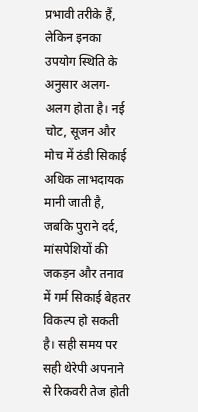प्रभावी तरीके हैं, लेकिन इनका उपयोग स्थिति के अनुसार अलग-अलग होता है। नई चोट, सूजन और मोच में ठंडी सिकाई अधिक लाभदायक मानी जाती है, जबकि पुराने दर्द, मांसपेशियों की जकड़न और तनाव में गर्म सिकाई बेहतर विकल्प हो सकती है। सही समय पर सही थेरेपी अपनाने से रिकवरी तेज होती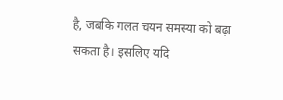है, जबकि गलत चयन समस्या को बढ़ा सकता है। इसलिए यदि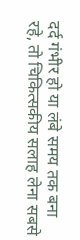दर्द गंभीर हो या लंबे समय तक बना रहे, तो चिकित्सकीय सलाह लेना सबसे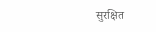सुरक्षित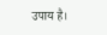उपाय है।